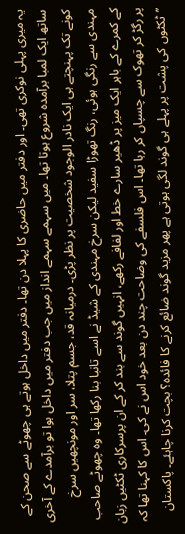یہ میری پہلی نوکری تھی۔ اور دفتر میں حاضری کا پہلا دن تھا۔ دفتر میں داخل ہوتے ہی چھوٹے سے صحن کے ساتھ ایک لمبا برآمدہ شروع ہوتا تھا۔ میں سہمے سہمے انداز میں جب دفتر میں داخل ہوا تو برآمدے کے آخری کونے تک پہنچتے ہی ایک نادر الوجود شخصیت پر نظر پڑی۔ درمیانہ قد، جسم پتلا، سر اور مونچھیں سرخ مہندی سے رنگی ہوئی، رنگ تھوڑا سفید لیکن سرخ مہندی کے شیڈ نے اسے تانبا بنا رکھا تھا۔ وہ چھوٹے صاحب کے کمرے کے باہر ایک میز پر ڈھیر سارے خط اور لفافے رکھے، انہیں گوند سے بند کر کے ان پرسرکاری ٹکٹیں زبان پر رگڑ کر تھوک سے چسپاں کر رہا تھا۔ اس فلسفے کی وضاحت چند دن بعد خود اس نے کی۔ اس کا کہنا تھا کہ ’’ٹکٹوں کی پشت پر پہلے ہی گوند لگی ہوتی ہے پھر مزید گوند ضائع کرنے کا فائدہ؟ بچت کرنا چاہئے۔ پاکستان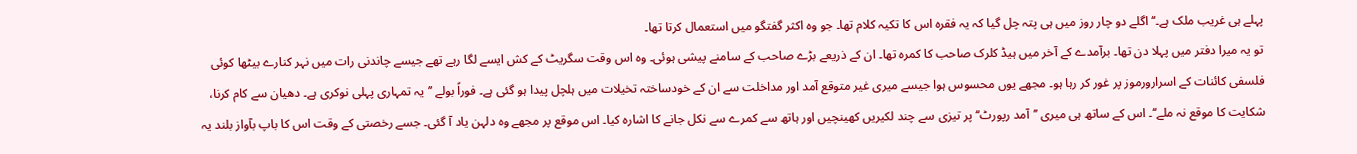پہلے ہی غریب ملک ہے۔‘‘ اگلے دو چار روز میں ہی پتہ چل گیا کہ یہ فقرہ اس کا تکیہ کلام تھا۔ جو وہ اکثر گفتگو میں استعمال کرتا تھا۔
تو یہ میرا دفتر میں پہلا دن تھا۔ برآمدے کے آخر میں ہیڈ کلرک صاحب کا کمرہ تھا۔ ان کے ذریعے بڑے صاحب کے سامنے پیشی ہوئی۔ وہ اس وقت سگریٹ کے کش ایسے لگا رہے تھے جیسے چاندنی رات میں نہر کنارے بیٹھا کوئی فلسفی کائنات کے اسرارورموز پر غور کر رہا ہو۔ مجھے یوں محسوس ہوا جیسے میری غیر متوقع آمد اور مداخلت سے ان کے خودساختہ تخیلات میں ہلچل پیدا ہو گئی ہے۔ فوراً بولے ’’یہ تمہاری پہلی نوکری ہے۔ دھیان سے کام کرنا، شکایت کا موقع نہ ملے‘‘۔ اس کے ساتھ ہی میری ’’آمد رپورٹ‘‘ پر تیزی سے چند لکیریں کھینچیں اور ہاتھ سے کمرے سے نکل جانے کا اشارہ کیا۔ اس موقع پر مجھے وہ دلہن یاد آ گئی۔ جسے رخصتی کے وقت اس کا باپ بآواز بلند یہ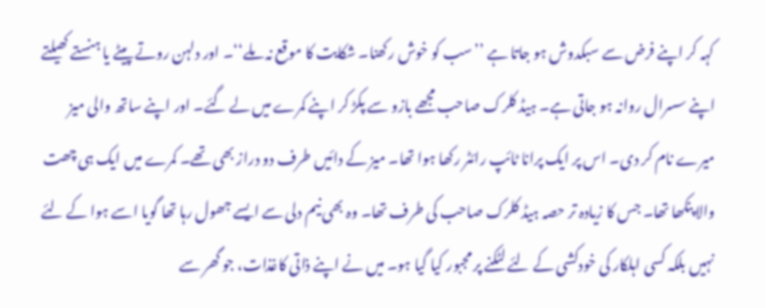کہہ کر اپنے فرض سے سبکدوش ہو جاتا ہے ’’سب کو خوش رکھنا۔ شکایت کا موقع نہ ملے‘‘۔ اور دلہن روتے پیٹے یا ہنستے کھیلتے اپنے سسرال روانہ ہو جاتی ہے۔ ہیڈ کلرک صاحب مجھے بازو سے پکڑ کر اپنے کمرے میں لے گئے۔ اور اپنے ساتھ والی میز میرے نام کر دی۔ اس پر ایک پرانا ٹائپ رائٹر رکھا ہوا تھا۔ میز کے دائیں طرف دو دراز بھی تھے۔ کمرے میں ایک ہی چھت والا پنکھا تھا۔ جس کا زیادہ تر حصہ ہیڈ کلرک صاحب کی طرف تھا۔ وہ بھی نیم دلی سے ایسے جھول رہا تھا گویا اسے ہوا کے لئے نہیں بلکہ کسی اہلکار کی خودکشی کے لئے لٹکنے پر مجبور کیا گیا ہو۔ میں نے اپنے ذاتی کاغذات، جو گھر سے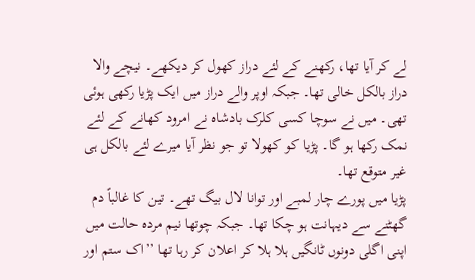لے کر آیا تھا، رکھنے کے لئے دراز کھول کر دیکھے۔ نیچے والا دراز بالکل خالی تھا۔ جبکہ اوپر والے دراز میں ایک پڑیا رکھی ہوئی تھی۔ میں نے سوچا کسی کلرک بادشاہ نے امرود کھانے کے لئے نمک رکھا ہو گا۔ پڑیا کو کھولا تو جو نظر آیا میرے لئے بالکل ہی غیر متوقع تھا۔
پڑیا میں پورے چار لمبے اور توانا لال بیگ تھے۔ تین کا غالباً دم گھٹنے سے دیہانت ہو چکا تھا۔ جبکہ چوتھا نیم مردہ حالت میں اپنی اگلی دونوں ٹانگیں ہلا ہلا کر اعلان کر رہا تھا ’’اک ستم اور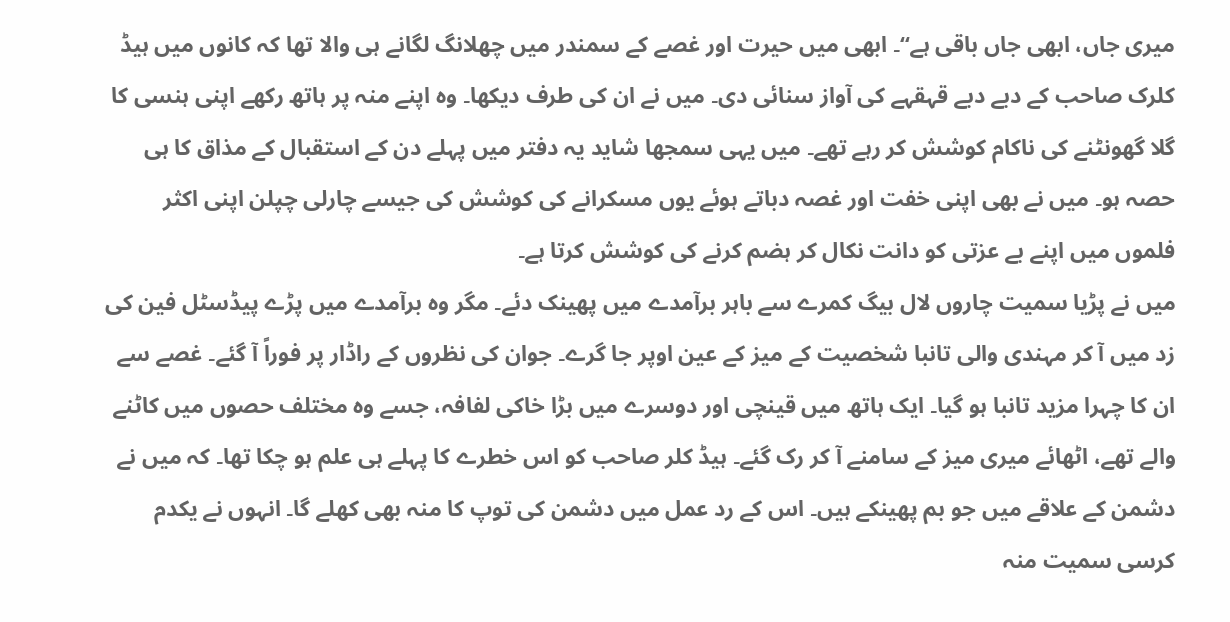میری جاں، ابھی جاں باقی ہے‘‘۔ ابھی میں حیرت اور غصے کے سمندر میں چھلانگ لگانے ہی والا تھا کہ کانوں میں ہیڈ کلرک صاحب کے دبے دبے قہقہے کی آواز سنائی دی۔ میں نے ان کی طرف دیکھا۔ وہ اپنے منہ پر ہاتھ رکھے اپنی ہنسی کا گلا گھونٹنے کی ناکام کوشش کر رہے تھے۔ میں یہی سمجھا شاید یہ دفتر میں پہلے دن کے استقبال کے مذاق کا ہی حصہ ہو۔ میں نے بھی اپنی خفت اور غصہ دباتے ہوئے یوں مسکرانے کی کوشش کی جیسے چارلی چپلن اپنی اکثر فلموں میں اپنے بے عزتی کو دانت نکال کر ہضم کرنے کی کوشش کرتا ہے۔
میں نے پڑیا سمیت چاروں لال بیگ کمرے سے باہر برآمدے میں پھینک دئے۔ مگر وہ برآمدے میں پڑے پیڈسٹل فین کی زد میں آ کر مہندی والی تانبا شخصیت کے میز کے عین اوپر جا گرے۔ جوان کی نظروں کے راڈار پر فوراً آ گئے۔ غصے سے ان کا چہرا مزید تانبا ہو گیا۔ ایک ہاتھ میں قینچی اور دوسرے میں بڑا خاکی لفافہ، جسے وہ مختلف حصوں میں کاٹنے والے تھے، اٹھائے میری میز کے سامنے آ کر رک گئے۔ ہیڈ کلر صاحب کو اس خطرے کا پہلے ہی علم ہو چکا تھا۔ کہ میں نے دشمن کے علاقے میں جو بم پھینکے ہیں۔ اس کے رد عمل میں دشمن کی توپ کا منہ بھی کھلے گا۔ انہوں نے یکدم کرسی سمیت منہ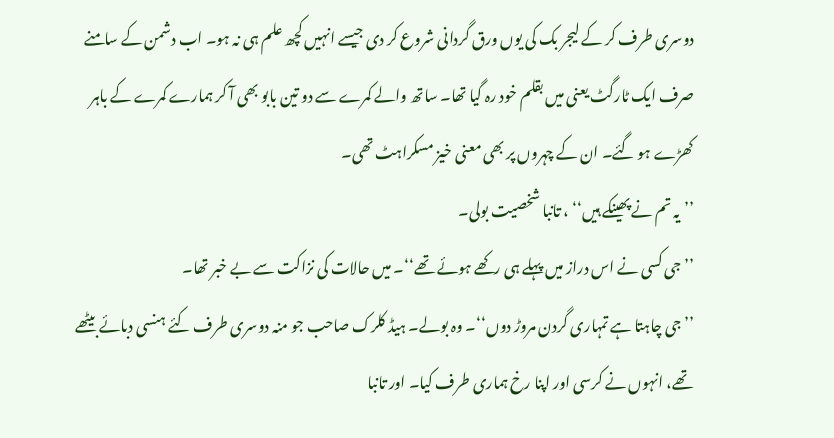دوسری طرف کر کے لیجر بک کی یوں ورق گردانی شروع کر دی جیسے انہیں کچھ علم ہی نہ ہو۔ اب دشمن کے سامنے صرف ایک ٹارگٹ یعنی میں بقلم خود رہ گیا تھا۔ ساتھ والے کمرے سے دو تین بابو بھی آ کر ہمارے کمرے کے باہر کھڑے ہو گئے۔ ان کے چہروں پر بھی معنی خیز مسکراہٹ تھی۔
’’یہ تم نے پھینکے ہیں‘‘ ، تانبا شخصیت بولی۔
’’جی کسی نے اس دراز میں پہلے ہی رکھے ہوئے تھے‘‘۔ میں حالات کی نزاکت سے بے خبر تھا۔
’’جی چاہتا ہے تمہاری گردن مروڑ دوں‘‘۔ وہ بولے۔ ہیڈ کلرک صاحب جو منہ دوسری طرف کئے ہنسی دبائے بیٹھے تھے، انہوں نے کرسی اور اپنا رخ ہماری طرف کیا۔ اور تانبا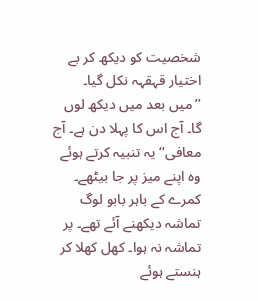شخصیت کو دیکھ کر بے اختیار قہقہہ نکل گیا۔
’’میں بعد میں دیکھ لوں گا۔ آج اس کا پہلا دن ہے۔ آج معافی‘‘ یہ تنبیہ کرتے ہوئے وہ اپنے میز پر جا بیٹھے۔ کمرے کے باہر بابو لوگ تماشہ دیکھنے آئے تھے۔ پر تماشہ نہ ہوا۔ کھل کھلا کر ہنستے ہوئے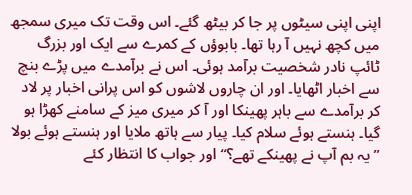اپنی اپنی سیٹوں پر جا کر بیٹھ گئے۔ اس وقت تک میری سمجھ میں کچھ نہیں آ رہا تھا۔ بابوؤں کے کمرے سے ایک اور بزرگ ٹائپ نادر شخصیت برآمد ہوئی۔ اس نے برآمدے میں پڑے بنچ سے اخبار اٹھایا۔ اور ان چاروں لاشوں کو اس پرانی اخبار پر لاد کر برآمدے سے باہر پھینکا اور آ کر میری میز کے سامنے کھڑا ہو گیا۔ ہنستے ہوئے سلام کیا۔ پیار سے ہاتھ ملایا اور ہنستے ہوئے بولا ’’یہ بم آپ نے پھینکے تھے؟‘‘ اور جواب کا انتظار کئے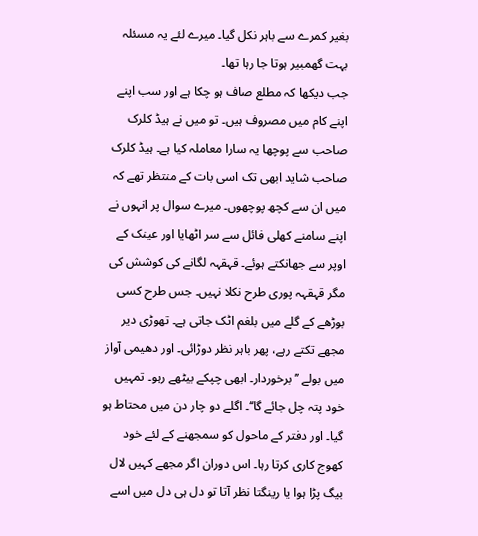بغیر کمرے سے باہر نکل گیا۔ میرے لئے یہ مسئلہ بہت گھمبیر ہوتا جا رہا تھا۔
جب دیکھا کہ مطلع صاف ہو چکا ہے اور سب اپنے اپنے کام میں مصروف ہیں۔ تو میں نے ہیڈ کلرک صاحب سے پوچھا یہ سارا معاملہ کیا ہے۔ ہیڈ کلرک صاحب شاید ابھی تک اسی بات کے منتظر تھے کہ میں ان سے کچھ پوچھوں۔ میرے سوال پر انہوں نے اپنے سامنے کھلی فائل سے سر اٹھایا اور عینک کے اوپر سے جھانکتے ہوئے۔ قہقہہ لگانے کی کوشش کی مگر قہقہہ پوری طرح نکلا نہیں۔ جس طرح کسی بوڑھے کے گلے میں بلغم اٹک جاتی ہے۔ تھوڑی دیر مجھے تکتے رہے، پھر باہر نظر دوڑائی۔ اور دھیمی آواز میں بولے ’’برخوردار۔ ابھی چپکے بیٹھے رہو۔ تمہیں خود پتہ چل جائے گا‘‘۔ اگلے دو چار دن میں محتاط ہو گیا۔ اور دفتر کے ماحول کو سمجھنے کے لئے خود کھوج کاری کرتا رہا۔ اس دوران اگر مجھے کہیں لال بیگ پڑا ہوا یا رینگتا نظر آتا تو دل ہی دل میں اسے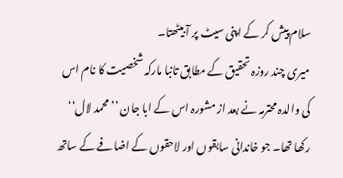سلام پیش کر کے اپنی سیٹ پر آ بیٹھتا۔
میری چند روزہ تحقیق کے مطابق تانبا مارکہ شخصیت کا نام اس کی والدہ محترمہ نے بعد از مشورہ اس کے ابا جان ’’محمد لال‘‘ رکھا تھا۔ جو خاندانی سابقوں اور لاحقوں کے اضافے کے ساتھ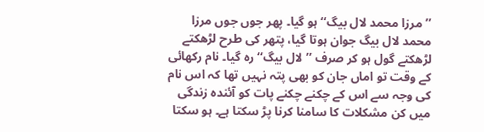’’مرزا محمد لال بیگ‘‘ ہو گیا۔ پھر جوں جوں مرزا محمد لال بیگ جوان ہوتا گیا، پتھر کی طرح لڑھکتے لڑھکتے گول ہو کر صرف ’’لال بیگ‘‘ رہ گیا۔ نام رکھائی کے وقت تو اماں جان کو بھی پتہ نہیں تھا کہ اس نام کی وجہ سے اس کے چکنے چکنے پات کو آئندہ زندگی میں کن مشکلات کا سامنا کرنا پڑ سکتا ہے۔ ہو سکتا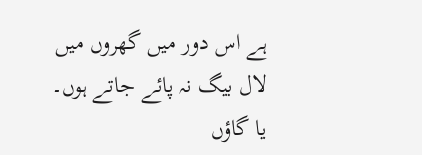ہے اس دور میں گھروں میں لال بیگ نہ پائے جاتے ہوں۔ یا گاؤں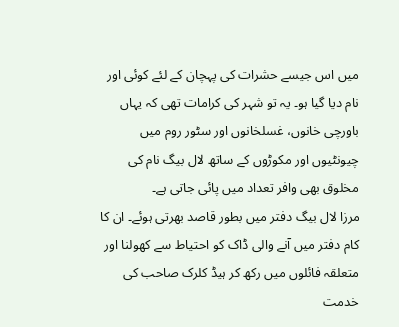میں اس جیسے حشرات کی پہچان کے لئے کوئی اور نام دیا گیا ہو۔ یہ تو شہر کی کرامات تھی کہ یہاں باورچی خانوں، غسلخانوں اور سٹور روم میں چیونٹیوں اور مکوڑوں کے ساتھ لال بیگ نام کی مخلوق بھی وافر تعداد میں پائی جاتی ہے۔
مرزا لال بیگ دفتر میں بطور قاصد بھرتی ہوئے۔ ان کا کام دفتر میں آنے والی ڈاک کو احتیاط سے کھولنا اور متعلقہ فائلوں میں رکھ کر ہیڈ کلرک صاحب کی خدمت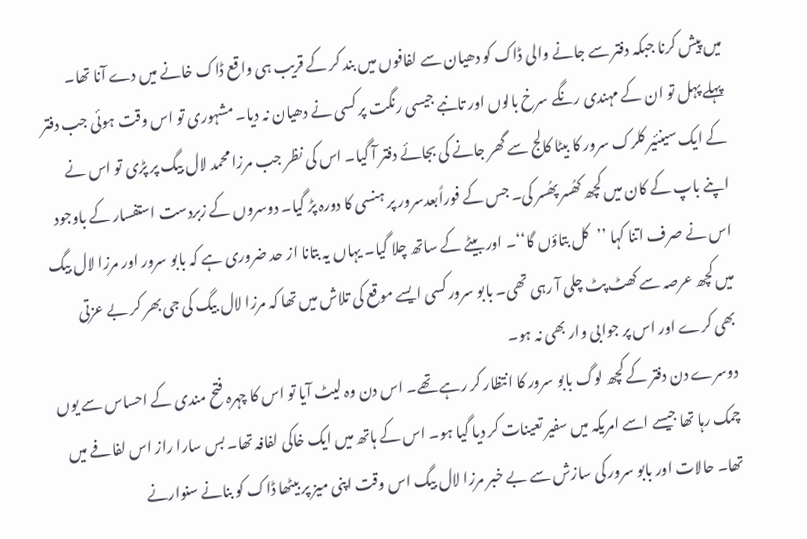میں پیش کرنا جبکہ دفتر سے جانے والی ڈاک کو دھیان سے لفافوں میں بند کر کے قریب ہی واقع ڈاک خانے میں دے آنا تھا۔ پہلے پہل تو ان کے مہندی رنگے سرخ بالوں اور تانبے جیسی رنگت پر کسی نے دھیان نہ دیا۔ مشہوری تو اس وقت ہوئی جب دفتر کے ایک سینئیر کلرک سرور کا بیٹا کالج سے گھر جانے کی بجائے دفتر آ گیا۔ اس کی نظر جب مرزا محمد لال بیگ پر پڑی تو اس نے اپنے باپ کے کان میں کچھ کھُسر پھُسر کی۔ جس کے فوراًبعدسرور پر ہنسی کا دورہ پڑ گیا۔ دوسروں کے زبردست استفسار کے باوجود اس نے صرف اتنا کہا ’’کل بتاؤں گا‘‘۔ اور بیٹے کے ساتھ چلا گیا۔ یہاں یہ بتانا از حد ضروری ہے کہ بابو سرور اور مرزا لال بیگ میں کچھ عرصہ سے کھٹ پٹ چلی آ رہی تھی۔ بابو سرور کسی ایسے موقع کی تلاش میں تھا کہ مرزا لال بیگ کی جی بھر کر بے عزتی بھی کرے اور اس پر جوابی وار بھی نہ ہو۔
دوسرے دن دفتر کے کچھ لوگ بابو سرور کا انتظار کر رہے تھے۔ اس دن وہ لیٹ آیا تو اس کا چہرہ فتح مندی کے احساس سے یوں چمک رہا تھا جیسے اسے امریکہ میں سفیر تعینات کر دیا گیا ہو۔ اس کے ہاتھ میں ایک خاکی لفافہ تھا۔ بس سارا راز اس لفافے میں تھا۔ حالات اور بابو سرور کی سازش سے بے خبر مرزا لال بیگ اس وقت اپنی میز پر بیٹھا ڈاک کو بنانے سنوارنے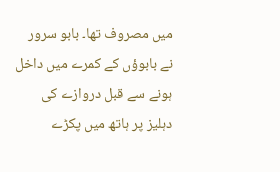میں مصروف تھا۔ بابو سرور نے بابوؤں کے کمرے میں داخل ہونے سے قبل دروازے کی دہلیز پر ہاتھ میں پکڑے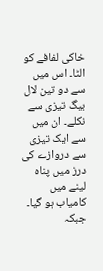خاکی لفافے کو الٹا۔ اس میں سے دو تین لال بیگ تیزی سے نکلے۔ ان میں سے ایک تیزی سے دروازے کی درز میں پناہ لینے میں کامیاب ہو گیا۔ جبکہ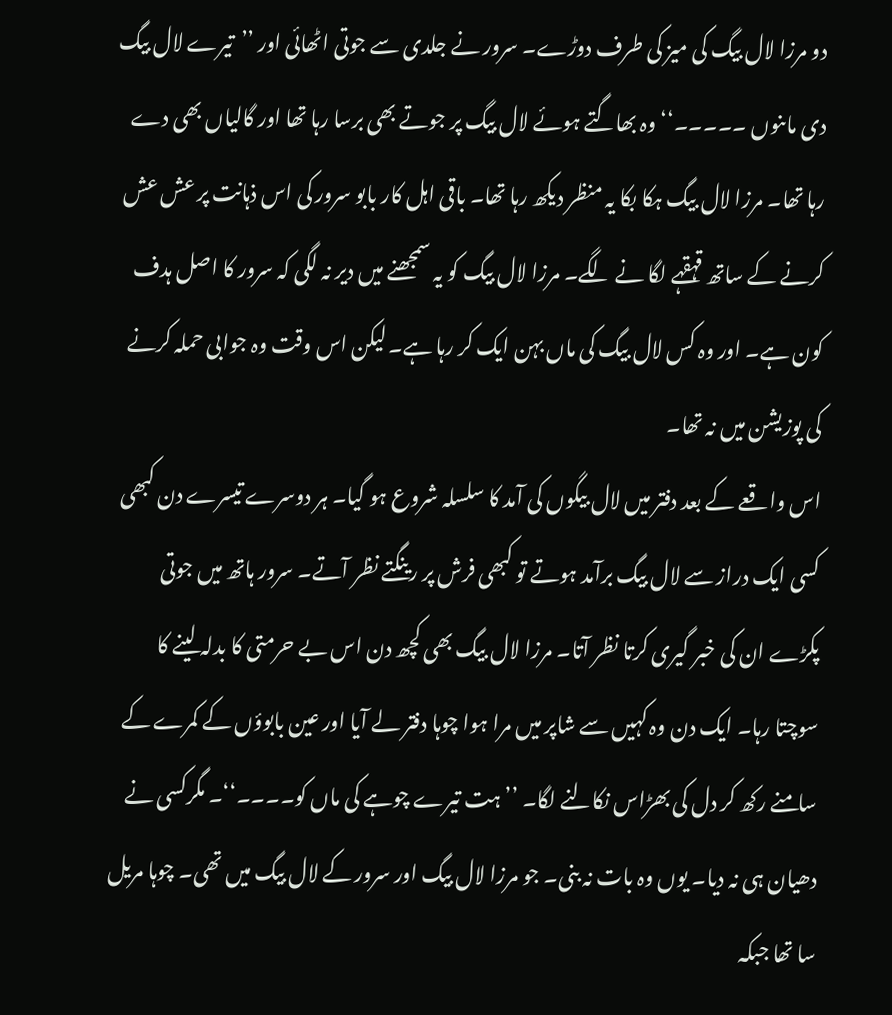دو مرزا لال بیگ کی میز کی طرف دوڑے۔ سرور نے جلدی سے جوتی اٹھائی اور ’’تیرے لال بیگ دی ماںنوں ۔۔۔۔۔‘‘ وہ بھاگتے ہوئے لال بیگ پر جوتے بھی برسا رہا تھا اور گالیاں بھی دے رہا تھا۔ مرزا لال بیگ ہکا بکا یہ منظر دیکھ رہا تھا۔ باقی اہل کار بابو سرور کی اس ذہانت پر عش عش کرنے کے ساتھ قہقہے لگا نے لگے۔ مرزا لال بیگ کو یہ سمجھنے میں دیر نہ لگی کہ سرور کا اصل ہدف کون ہے۔ اور وہ کس لال بیگ کی ماں بہن ایک کر رہا ہے۔ لیکن اس وقت وہ جوابی حملہ کرنے کی پوزیشن میں نہ تھا۔
اس واقعے کے بعد دفتر میں لال بیگوں کی آمد کا سلسلہ شروع ہو گیا۔ ہر دوسرے تیسرے دن کبھی کسی ایک دراز سے لال بیگ برآمد ہوتے تو کبھی فرش پر رینگتے نظر آتے۔ سرور ہاتھ میں جوتی پکڑے ان کی خبر گیری کرتا نظر آتا۔ مرزا لال بیگ بھی کچھ دن اس بے حرمتی کا بدلہ لینے کا سوچتا رہا۔ ایک دن وہ کہیں سے شاپر میں مرا ہوا چوہا دفتر لے آیا اور عین بابوؤں کے کمرے کے سامنے رکھ کر دل کی بھڑاس نکالنے لگا۔ ’’ہت تیرے چوہے کی ماں کو۔۔۔۔‘‘۔ مگرکسی نے دھیان ہی نہ دیا۔ یوں وہ بات نہ بنی۔ جو مرزا لال بیگ اور سرور کے لال بیگ میں تھی۔ چوہا مریل سا تھا جبکہ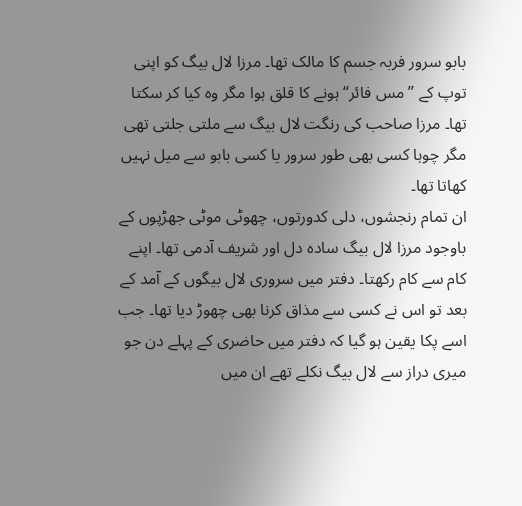بابو سرور فربہ جسم کا مالک تھا۔ مرزا لال بیگ کو اپنی توپ کے ’’مس فائر‘‘ ہونے کا قلق ہوا مگر وہ کیا کر سکتا تھا۔ مرزا صاحب کی رنگت لال بیگ سے ملتی جلتی تھی مگر چوہا کسی بھی طور سرور یا کسی بابو سے میل نہیں کھاتا تھا۔
ان تمام رنجشوں، دلی کدورتوں، چھوٹی موٹی جھڑپوں کے باوجود مرزا لال بیگ سادہ دل اور شریف آدمی تھا۔ اپنے کام سے کام رکھتا۔ دفتر میں سروری لال بیگوں کے آمد کے بعد تو اس نے کسی سے مذاق کرنا بھی چھوڑ دیا تھا۔ جب اسے پکا یقین ہو گیا کہ دفتر میں حاضری کے پہلے دن جو میری دراز سے لال بیگ نکلے تھے ان میں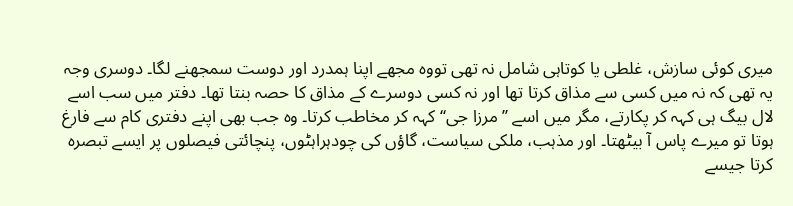میری کوئی سازش، غلطی یا کوتاہی شامل نہ تھی تووہ مجھے اپنا ہمدرد اور دوست سمجھنے لگا۔ دوسری وجہ یہ تھی کہ نہ میں کسی سے مذاق کرتا تھا اور نہ کسی دوسرے کے مذاق کا حصہ بنتا تھا۔ دفتر میں سب اسے لال بیگ ہی کہہ کر پکارتے، مگر میں اسے ’’مرزا جی‘‘ کہہ کر مخاطب کرتا۔ وہ جب بھی اپنے دفتری کام سے فارغ ہوتا تو میرے پاس آ بیٹھتا۔ اور مذہب، ملکی سیاست، گاؤں کی چودہراہٹوں، پنچائتی فیصلوں پر ایسے تبصرہ کرتا جیسے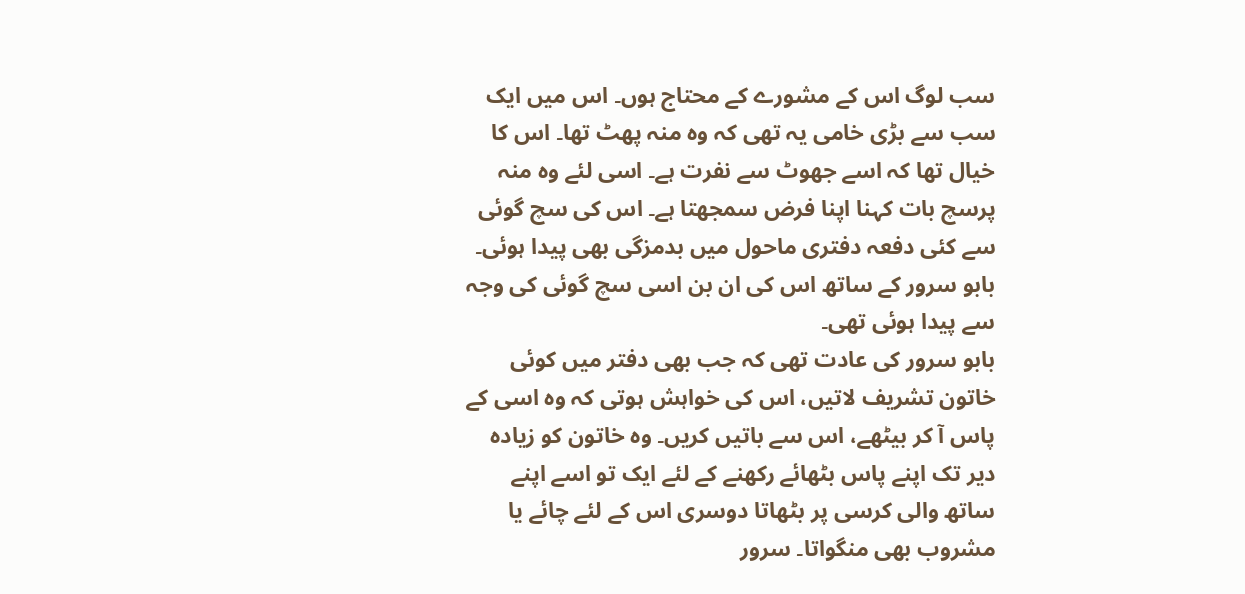سب لوگ اس کے مشورے کے محتاج ہوں۔ اس میں ایک سب سے بڑی خامی یہ تھی کہ وہ منہ پھٹ تھا۔ اس کا خیال تھا کہ اسے جھوٹ سے نفرت ہے۔ اسی لئے وہ منہ پرسچ بات کہنا اپنا فرض سمجھتا ہے۔ اس کی سچ گوئی سے کئی دفعہ دفتری ماحول میں بدمزگی بھی پیدا ہوئی۔ بابو سرور کے ساتھ اس کی ان بن اسی سچ گوئی کی وجہ سے پیدا ہوئی تھی۔
بابو سرور کی عادت تھی کہ جب بھی دفتر میں کوئی خاتون تشریف لاتیں، اس کی خواہش ہوتی کہ وہ اسی کے پاس آ کر بیٹھے، اس سے باتیں کریں۔ وہ خاتون کو زیادہ دیر تک اپنے پاس بٹھائے رکھنے کے لئے ایک تو اسے اپنے ساتھ والی کرسی پر بٹھاتا دوسری اس کے لئے چائے یا مشروب بھی منگواتا۔ سرور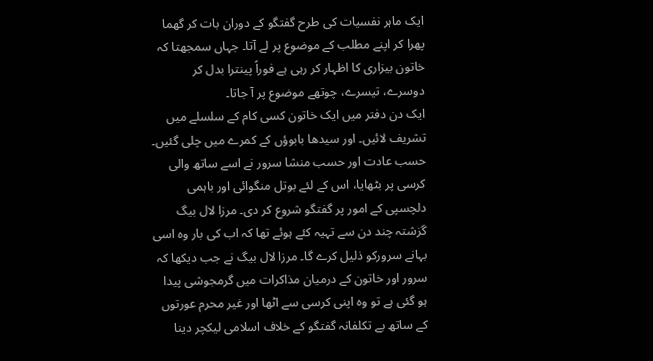ایک ماہر نفسیات کی طرح گفتگو کے دوران بات کر گھما پھرا کر اپنے مطلب کے موضوع پر لے آتا۔ جہاں سمجھتا کہ خاتون بیزاری کا اظہار کر رہی ہے فوراً پینترا بدل کر دوسرے، تیسرے، چوتھے موضوع پر آ جاتا۔
ایک دن دفتر میں ایک خاتون کسی کام کے سلسلے میں تشریف لائیں۔ اور سیدھا بابوؤں کے کمرے میں چلی گئیں۔ حسب عادت اور حسب منشا سرور نے اسے ساتھ والی کرسی پر بٹھایا، اس کے لئے بوتل منگوائی اور باہمی دلچسپی کے امور پر گفتگو شروع کر دی۔ مرزا لال بیگ گزشتہ چند دن سے تہیہ کئے ہوئے تھا کہ اب کی بار وہ اسی بہانے سرورکو ذلیل کرے گا۔ مرزا لال بیگ نے جب دیکھا کہ سرور اور خاتون کے درمیان مذاکرات میں گرمجوشی پیدا ہو گئی ہے تو وہ اپنی کرسی سے اٹھا اور غیر محرم عورتوں کے ساتھ بے تکلفانہ گفتگو کے خلاف اسلامی لیکچر دینا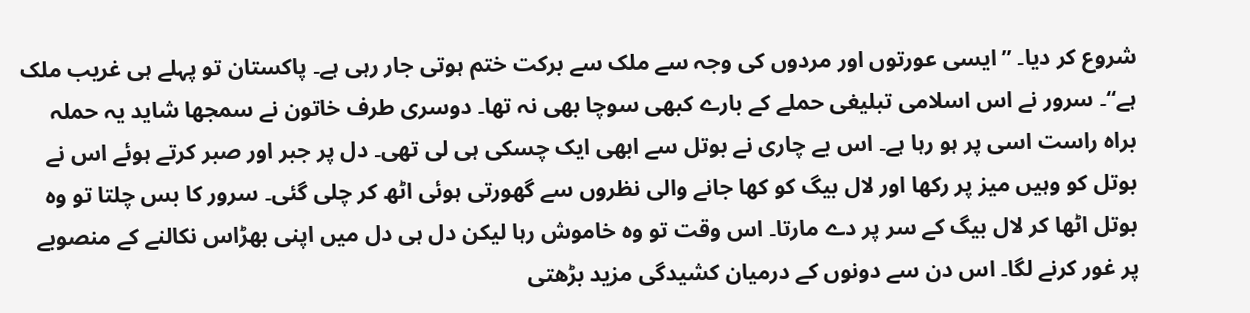شروع کر دیا۔ ’’ایسی عورتوں اور مردوں کی وجہ سے ملک سے برکت ختم ہوتی جار رہی ہے۔ پاکستان تو پہلے ہی غریب ملک ہے‘‘۔ سرور نے اس اسلامی تبلیغی حملے کے بارے کبھی سوچا بھی نہ تھا۔ دوسری طرف خاتون نے سمجھا شاید یہ حملہ براہ راست اسی پر ہو رہا ہے۔ اس بے چاری نے بوتل سے ابھی ایک چسکی ہی لی تھی۔ دل پر جبر اور صبر کرتے ہوئے اس نے بوتل کو وہیں میز پر رکھا اور لال بیگ کو کھا جانے والی نظروں سے گھورتی ہوئی اٹھ کر چلی گئی۔ سرور کا بس چلتا تو وہ بوتل اٹھا کر لال بیگ کے سر پر دے مارتا۔ اس وقت تو وہ خاموش رہا لیکن دل ہی دل میں اپنی بھڑاس نکالنے کے منصوبے پر غور کرنے لگا۔ اس دن سے دونوں کے درمیان کشیدگی مزید بڑھتی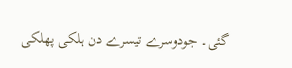گئی۔ جودوسرے تیسرے دن ہلکی پھلکی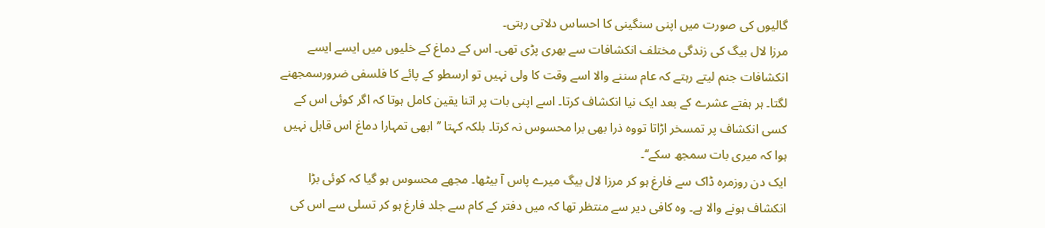گالیوں کی صورت میں اپنی سنگینی کا احساس دلاتی رہتی۔
مرزا لال بیگ کی زندگی مختلف انکشافات سے بھری پڑی تھی۔ اس کے دماغ کے خلیوں میں ایسے ایسے انکشافات جنم لیتے رہتے کہ عام سننے والا اسے وقت کا ولی نہیں تو ارسطو کے پائے کا فلسفی ضرورسمجھنے لگتا۔ ہر ہفتے عشرے کے بعد ایک نیا انکشاف کرتا۔ اسے اپنی بات پر اتنا یقین کامل ہوتا کہ اگر کوئی اس کے کسی انکشاف پر تمسخر اڑاتا تووہ ذرا بھی برا محسوس نہ کرتا۔ بلکہ کہتا ’’ابھی تمہارا دماغ اس قابل نہیں ہوا کہ میری بات سمجھ سکے‘‘۔
ایک دن روزمرہ ڈاک سے فارغ ہو کر مرزا لال بیگ میرے پاس آ بیٹھا۔ مجھے محسوس ہو گیا کہ کوئی بڑا انکشاف ہونے والا ہے۔ وہ کافی دیر سے منتظر تھا کہ میں دفتر کے کام سے جلد فارغ ہو کر تسلی سے اس کی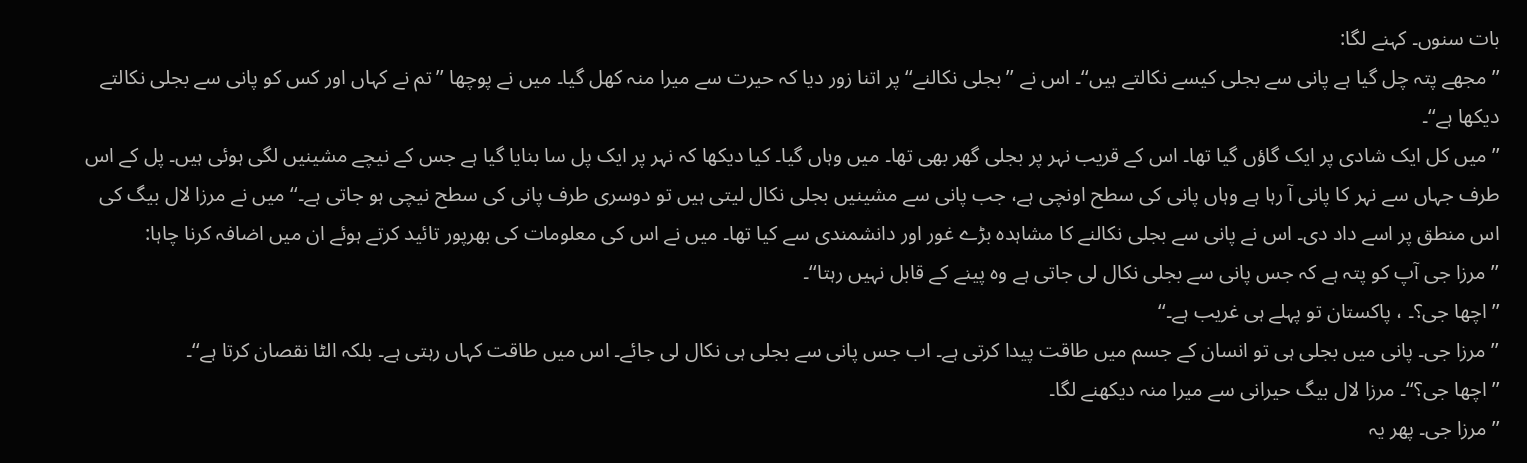بات سنوں۔ کہنے لگا:
’’مجھے پتہ چل گیا ہے پانی سے بجلی کیسے نکالتے ہیں‘‘۔ اس نے ’’بجلی نکالنے‘‘ پر اتنا زور دیا کہ حیرت سے میرا منہ کھل گیا۔ میں نے پوچھا ’’تم نے کہاں اور کس کو پانی سے بجلی نکالتے دیکھا ہے‘‘۔
’’میں کل ایک شادی پر ایک گاؤں گیا تھا۔ اس کے قریب نہر پر بجلی گھر بھی تھا۔ میں وہاں گیا۔ کیا دیکھا کہ نہر پر ایک پل سا بنایا گیا ہے جس کے نیچے مشینیں لگی ہوئی ہیں۔ پل کے اس طرف جہاں سے نہر کا پانی آ رہا ہے وہاں پانی کی سطح اونچی ہے، جب پانی سے مشینیں بجلی نکال لیتی ہیں تو دوسری طرف پانی کی سطح نیچی ہو جاتی ہے۔‘‘ میں نے مرزا لال بیگ کی اس منطق پر اسے داد دی۔ اس نے پانی سے بجلی نکالنے کا مشاہدہ بڑے غور اور دانشمندی سے کیا تھا۔ میں نے اس کی معلومات کی بھرپور تائید کرتے ہوئے ان میں اضافہ کرنا چاہا:
’’مرزا جی آپ کو پتہ ہے کہ جس پانی سے بجلی نکال لی جاتی ہے وہ پینے کے قابل نہیں رہتا‘‘۔
’’اچھا جی؟۔ ، پاکستان تو پہلے ہی غریب ہے۔‘‘
’’مرزا جی۔ پانی میں بجلی ہی تو انسان کے جسم میں طاقت پیدا کرتی ہے۔ اب جس پانی سے بجلی ہی نکال لی جائے۔ اس میں طاقت کہاں رہتی ہے۔ بلکہ الٹا نقصان کرتا ہے‘‘۔
’’اچھا جی؟‘‘۔ مرزا لال بیگ حیرانی سے میرا منہ دیکھنے لگا۔
’’مرزا جی۔ پھر یہ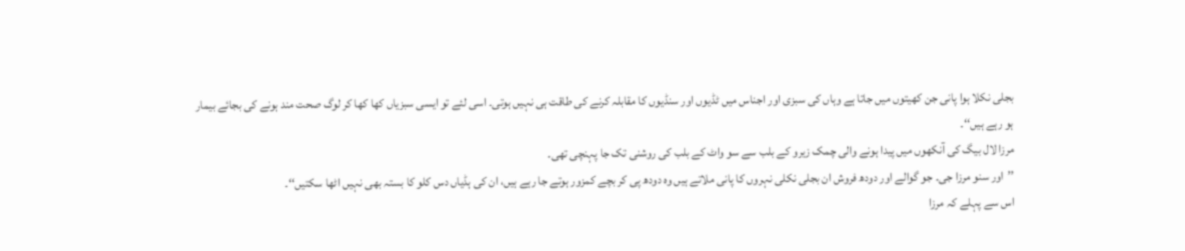بجلی نکلا ہوا پانی جن کھیتوں میں جاتا ہے وہاں کی سبزی اور اجناس میں ٹڈیوں اور سنڈیوں کا مقابلہ کرنے کی طاقت ہی نہیں ہوتی۔ اسی لئے تو ایسی سبزیاں کھا کھا کر لوگ صحت مند ہونے کی بجائے بیمار ہو رہے ہیں‘‘۔
مرزا لال بیگ کی آنکھوں میں پیدا ہونے والی چمک زیرو کے بلب سے سو واٹ کے بلب کی روشنی تک جا پہنچی تھی۔
’’اور سنو مرزا جی۔ جو گوالے اور دودھ فروش ان بجلی نکلی نہروں کا پانی ملاتے ہیں وہ دودھ پی کر بچے کمزور ہوتے جا رہے ہیں، ان کی ہڈیاں دس کلو کا بستہ بھی نہیں اٹھا سکتیں‘‘۔
اس سے پہلے کہ مرزا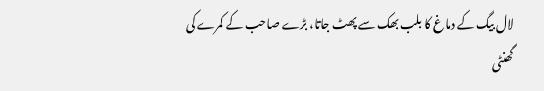لال بیگ کے دماغ کا بلب بھک سے پھٹ جاتا، بڑے صاحب کے کمرے کی گھنٹی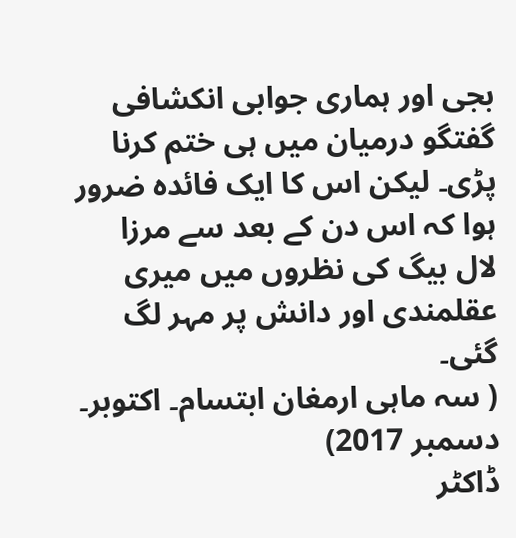بجی اور ہماری جوابی انکشافی گفتگو درمیان میں ہی ختم کرنا پڑی۔ لیکن اس کا ایک فائدہ ضرور ہوا کہ اس دن کے بعد سے مرزا لال بیگ کی نظروں میں میری عقلمندی اور دانش پر مہر لگ گئی۔
( سہ ماہی ارمغان ابتسام۔ اکتوبر۔ دسمبر 2017)
ڈاکٹر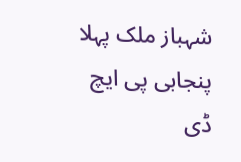شہباز ملک پہلا پنجابی پی ایچ ڈی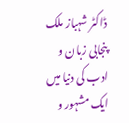ڈاکٹر شہباز ملک پنجابی زبان و ادب کی دنیا میں ایک مشہور و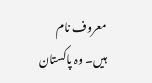معروف نام ہیں۔ وہ پاکستان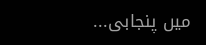میں پنجابی...